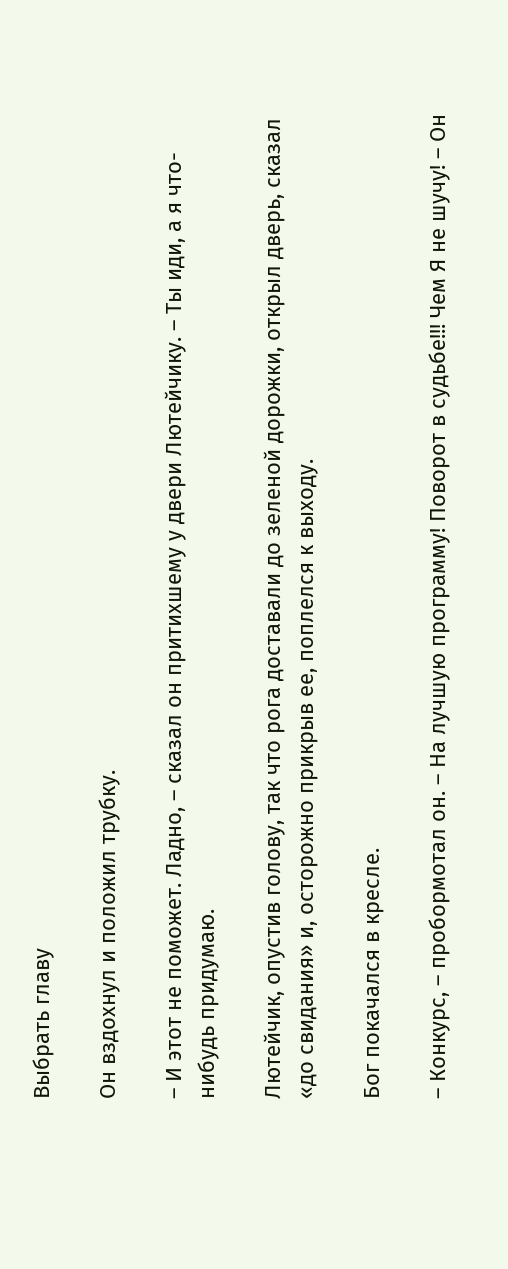Выбрать главу

Он вздохнул и положил трубку.

– И этот не поможет. Ладно, – сказал он притихшему у двери Лютейчику. – Ты иди, а я что-нибудь придумаю.

Лютейчик, опустив голову, так что рога доставали до зеленой дорожки, открыл дверь, сказал «до свидания» и, осторожно прикрыв ее, поплелся к выходу.

Бог покачался в кресле.

– Конкурс, – пробормотал он. – На лучшую программу! Поворот в судьбе!!! Чем Я не шучу! – Он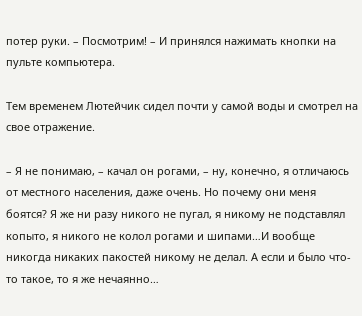потер руки. – Посмотрим! – И принялся нажимать кнопки на пульте компьютера.

Тем временем Лютейчик сидел почти у самой воды и смотрел на свое отражение.

– Я не понимаю, – качал он рогами, – ну, конечно, я отличаюсь от местного населения, даже очень. Но почему они меня боятся? Я же ни разу никого не пугал, я никому не подставлял копыто, я никого не колол рогами и шипами…И вообще никогда никаких пакостей никому не делал. А если и было что-то такое, то я же нечаянно…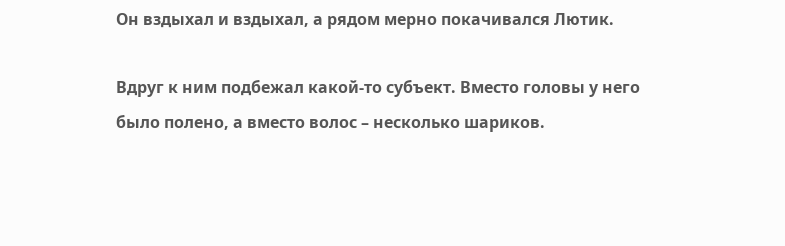Он вздыхал и вздыхал, а рядом мерно покачивался Лютик.

Вдруг к ним подбежал какой-то субъект. Вместо головы у него было полено, а вместо волос – несколько шариков.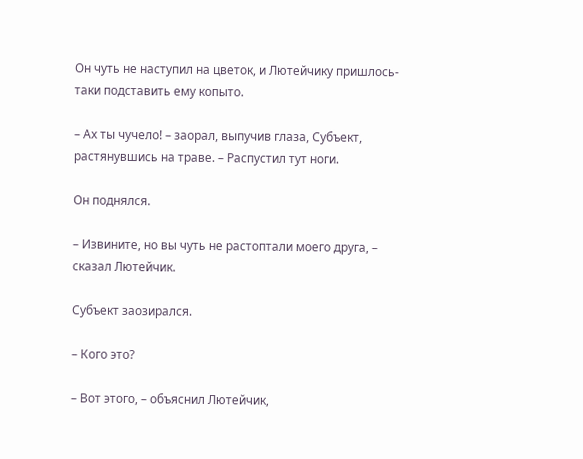Он чуть не наступил на цветок, и Лютейчику пришлось-таки подставить ему копыто.

– Ах ты чучело! – заорал, выпучив глаза, Субъект, растянувшись на траве. – Распустил тут ноги.

Он поднялся.

– Извините, но вы чуть не растоптали моего друга, – сказал Лютейчик.

Субъект заозирался.

– Кого это?

– Вот этого, – объяснил Лютейчик,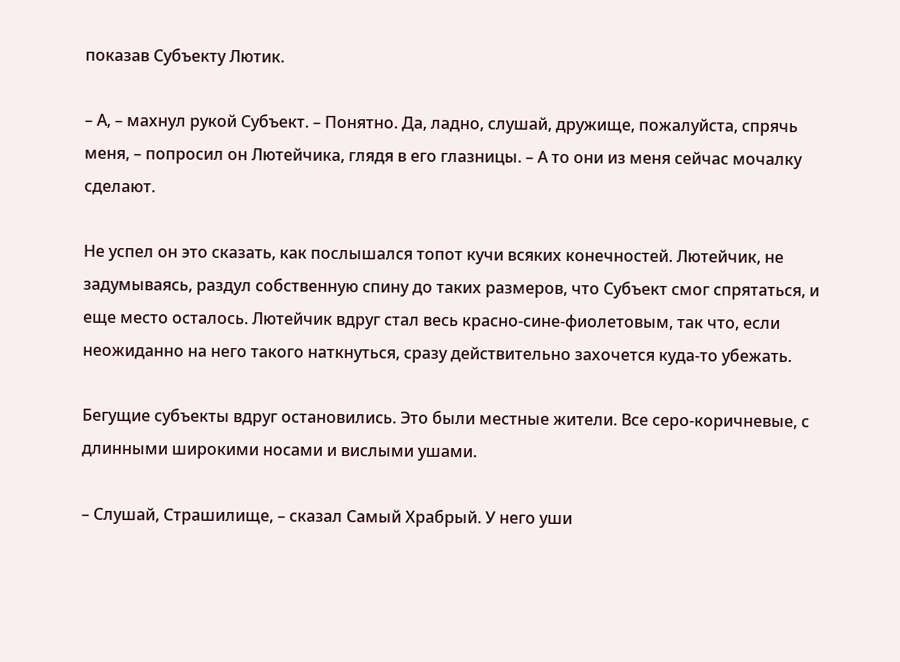показав Субъекту Лютик.

– А, – махнул рукой Субъект. – Понятно. Да, ладно, слушай, дружище, пожалуйста, спрячь меня, – попросил он Лютейчика, глядя в его глазницы. – А то они из меня сейчас мочалку сделают.

Не успел он это сказать, как послышался топот кучи всяких конечностей. Лютейчик, не задумываясь, раздул собственную спину до таких размеров, что Субъект смог спрятаться, и еще место осталось. Лютейчик вдруг стал весь красно-сине-фиолетовым, так что, если неожиданно на него такого наткнуться, сразу действительно захочется куда-то убежать.

Бегущие субъекты вдруг остановились. Это были местные жители. Все серо-коричневые, с длинными широкими носами и вислыми ушами.

– Слушай, Страшилище, – сказал Самый Храбрый. У него уши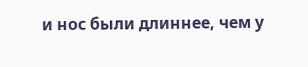и нос были длиннее, чем у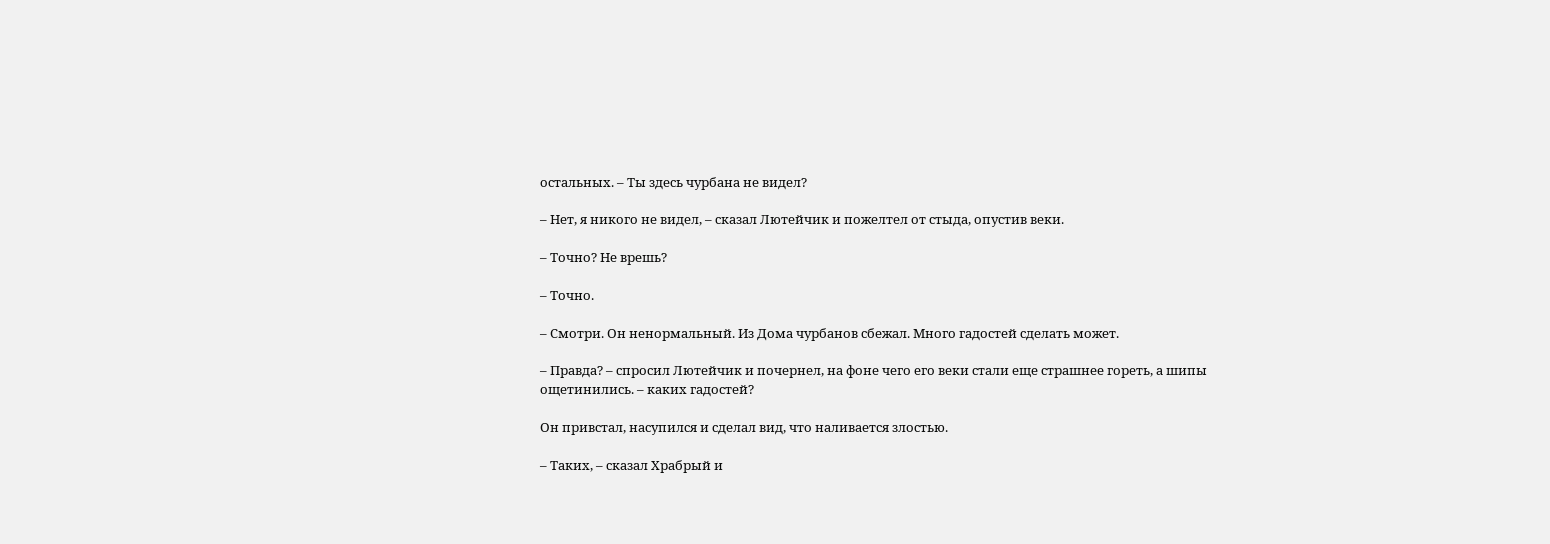остальных. – Ты здесь чурбана не видел?

– Нет, я никого не видел, – сказал Лютейчик и пожелтел от стыда, опустив веки.

– Точно? Не врешь?

– Точно.

– Смотри. Он ненормальный. Из Дома чурбанов сбежал. Много гадостей сделать может.

– Правда? – спросил Лютейчик и почернел, на фоне чего его веки стали еще страшнее гореть, а шипы ощетинились. – каких гадостей?

Он привстал, насупился и сделал вид, что наливается злостью.

– Таких, – сказал Храбрый и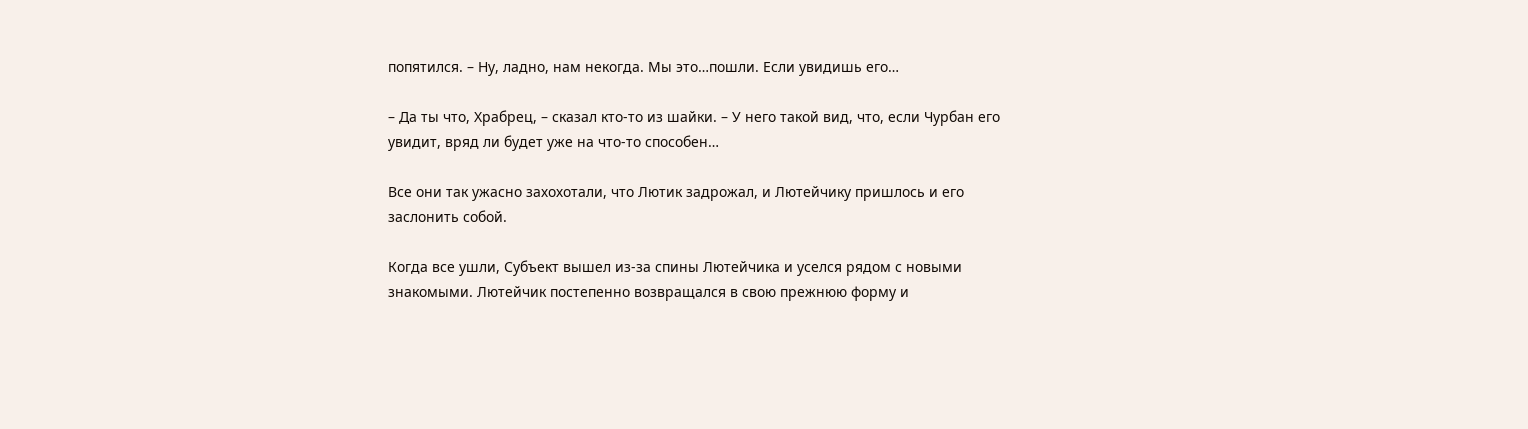попятился. – Ну, ладно, нам некогда. Мы это…пошли. Если увидишь его…

– Да ты что, Храбрец, – сказал кто-то из шайки. – У него такой вид, что, если Чурбан его увидит, вряд ли будет уже на что-то способен…

Все они так ужасно захохотали, что Лютик задрожал, и Лютейчику пришлось и его заслонить собой.

Когда все ушли, Субъект вышел из-за спины Лютейчика и уселся рядом с новыми знакомыми. Лютейчик постепенно возвращался в свою прежнюю форму и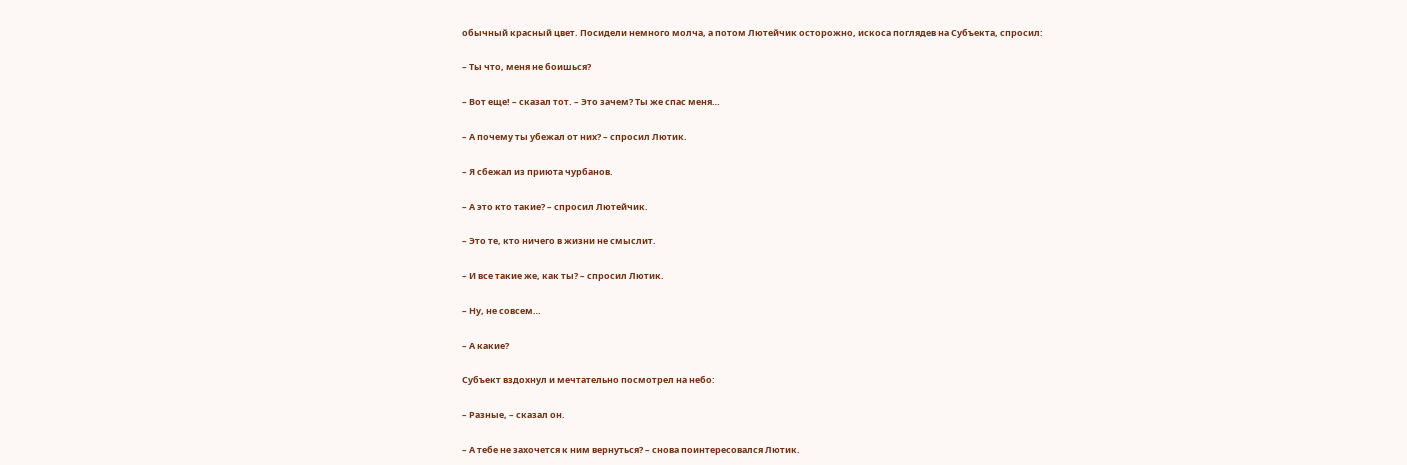обычный красный цвет. Посидели немного молча, а потом Лютейчик осторожно, искоса поглядев на Субъекта, спросил:

– Ты что, меня не боишься?

– Вот еще! – сказал тот. – Это зачем? Ты же спас меня…

– А почему ты убежал от них? – спросил Лютик.

– Я сбежал из приюта чурбанов.

– А это кто такие? – спросил Лютейчик.

– Это те, кто ничего в жизни не смыслит.

– И все такие же, как ты? – спросил Лютик.

– Ну, не совсем…

– А какие?

Субъект вздохнул и мечтательно посмотрел на небо:

– Разные, – сказал он.

– А тебе не захочется к ним вернуться? – снова поинтересовался Лютик.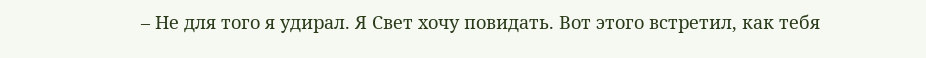– Не для того я удирал. Я Свет хочу повидать. Вот этого встретил, как тебя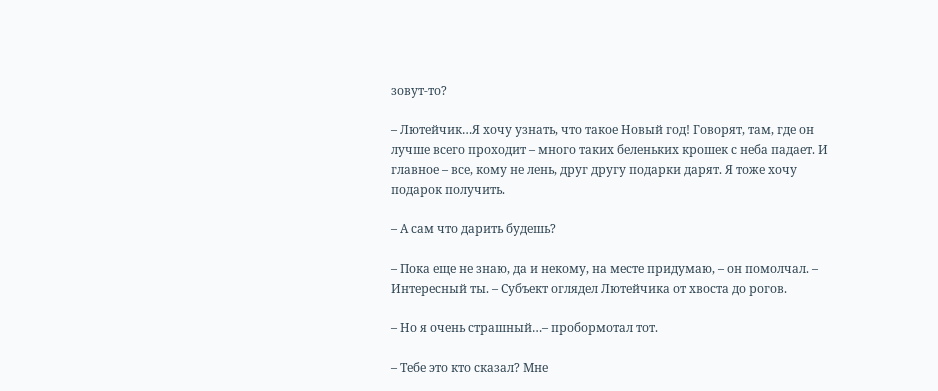зовут-то?

– Лютейчик…Я хочу узнать, что такое Новый год! Говорят, там, где он лучше всего проходит – много таких беленьких крошек с неба падает. И главное – все, кому не лень, друг другу подарки дарят. Я тоже хочу подарок получить.

– А сам что дарить будешь?

– Пока еще не знаю, да и некому, на месте придумаю, – он помолчал. – Интересный ты. – Субъект оглядел Лютейчика от хвоста до рогов.

– Но я очень страшный…– пробормотал тот.

– Тебе это кто сказал? Мне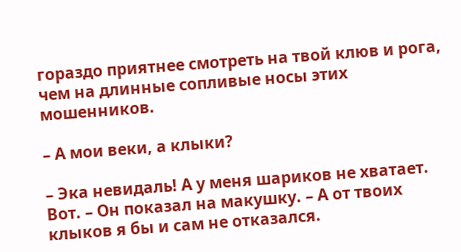гораздо приятнее смотреть на твой клюв и рога, чем на длинные сопливые носы этих мошенников.

– А мои веки, а клыки?

– Эка невидаль! А у меня шариков не хватает. Вот. – Он показал на макушку. – А от твоих клыков я бы и сам не отказался.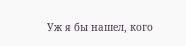Уж я бы нашел, кого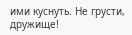ими куснуть. Не грусти, дружище!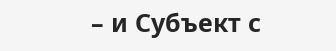– и Субъект с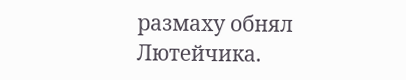размаху обнял Лютейчика.